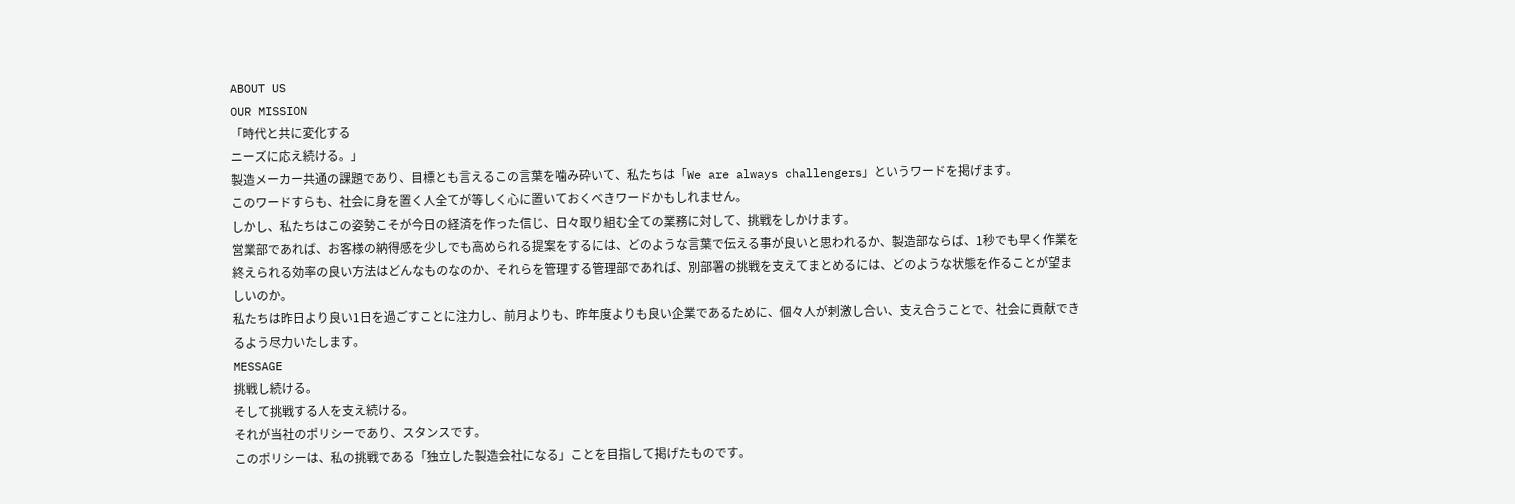ABOUT US
OUR MISSION
「時代と共に変化する
ニーズに応え続ける。」
製造メーカー共通の課題であり、目標とも言えるこの言葉を噛み砕いて、私たちは「We are always challengers」というワードを掲げます。
このワードすらも、社会に身を置く人全てが等しく心に置いておくべきワードかもしれません。
しかし、私たちはこの姿勢こそが今日の経済を作った信じ、日々取り組む全ての業務に対して、挑戦をしかけます。
営業部であれば、お客様の納得感を少しでも高められる提案をするには、どのような言葉で伝える事が良いと思われるか、製造部ならば、1秒でも早く作業を終えられる効率の良い方法はどんなものなのか、それらを管理する管理部であれば、別部署の挑戦を支えてまとめるには、どのような状態を作ることが望ましいのか。
私たちは昨日より良い1日を過ごすことに注力し、前月よりも、昨年度よりも良い企業であるために、個々人が刺激し合い、支え合うことで、社会に貢献できるよう尽力いたします。
MESSAGE
挑戦し続ける。
そして挑戦する人を支え続ける。
それが当社のポリシーであり、スタンスです。
このポリシーは、私の挑戦である「独立した製造会社になる」ことを目指して掲げたものです。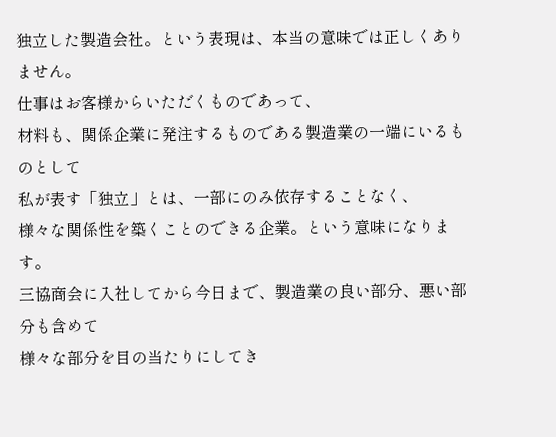独立した製造会社。という表現は、本当の意味では正しくありません。
仕事はお客様からいただくものであって、
材料も、関係企業に発注するものである製造業の一端にいるものとして
私が表す「独立」とは、一部にのみ依存することなく、
様々な関係性を築くことのできる企業。という意味になります。
三協商会に入社してから今日まで、製造業の良い部分、悪い部分も含めて
様々な部分を目の当たりにしてき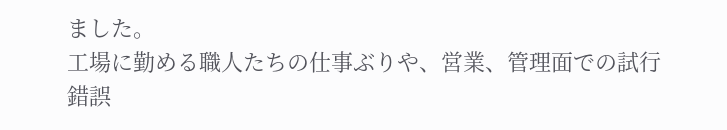ました。
工場に勤める職人たちの仕事ぶりや、営業、管理面での試行錯誤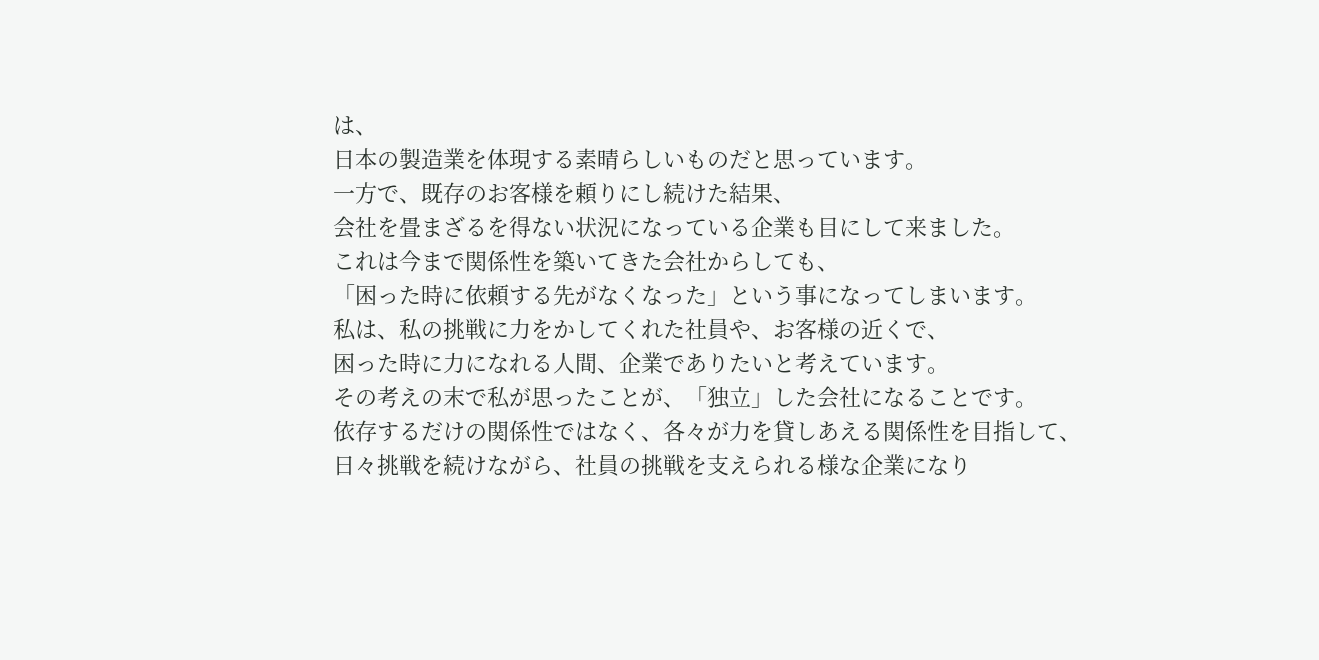は、
日本の製造業を体現する素晴らしいものだと思っています。
一方で、既存のお客様を頼りにし続けた結果、
会社を畳まざるを得ない状況になっている企業も目にして来ました。
これは今まで関係性を築いてきた会社からしても、
「困った時に依頼する先がなくなった」という事になってしまいます。
私は、私の挑戦に力をかしてくれた社員や、お客様の近くで、
困った時に力になれる人間、企業でありたいと考えています。
その考えの末で私が思ったことが、「独立」した会社になることです。
依存するだけの関係性ではなく、各々が力を貸しあえる関係性を目指して、
日々挑戦を続けながら、社員の挑戦を支えられる様な企業になり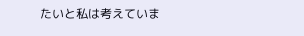たいと私は考えていま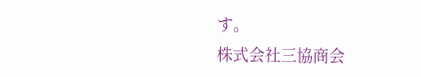す。
株式会社三協商会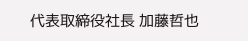代表取締役社長 加藤哲也